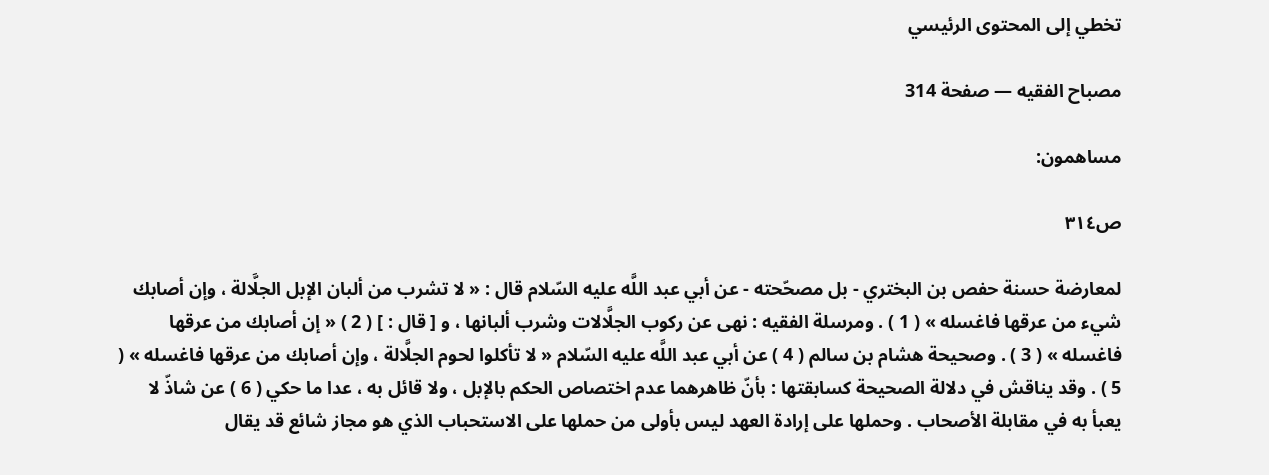تخطي إلى المحتوى الرئيسي

مصباح الفقيه — صفحة 314

مساهمون:

ص٣١٤

لمعارضة حسنة حفص بن البختري - بل مصحّحته - عن أبي عبد اللَّه عليه السّلام قال : « لا تشرب من ألبان الإبل الجلَّالة ، وإن أصابك شيء من عرقها فاغسله » ( 1 ) . ومرسلة الفقيه : نهى عن ركوب الجلَّالات وشرب ألبانها ، و [ قال : ] ( 2 ) « إن أصابك من عرقها فاغسله » ( 3 ) . وصحيحة هشام بن سالم ( 4 ) عن أبي عبد اللَّه عليه السّلام « لا تأكلوا لحوم الجلَّالة ، وإن أصابك من عرقها فاغسله » ( 5 ) . وقد يناقش في دلالة الصحيحة كسابقتها : بأنّ ظاهرهما عدم اختصاص الحكم بالإبل ، ولا قائل به ، عدا ما حكي ( 6 ) عن شاذّ لا يعبأ به في مقابلة الأصحاب . وحملها على إرادة العهد ليس بأولى من حملها على الاستحباب الذي هو مجاز شائع قد يقال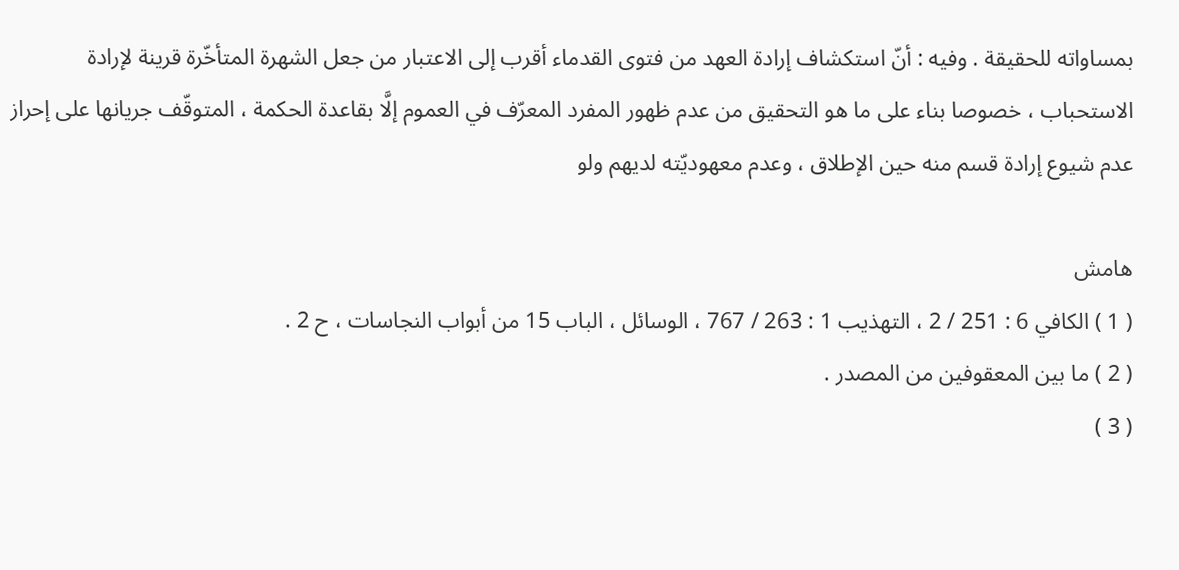بمساواته للحقيقة . وفيه : أنّ استكشاف إرادة العهد من فتوى القدماء أقرب إلى الاعتبار من جعل الشهرة المتأخّرة قرينة لإرادة الاستحباب ، خصوصا بناء على ما هو التحقيق من عدم ظهور المفرد المعرّف في العموم إلَّا بقاعدة الحكمة ، المتوقّف جريانها على إحراز عدم شيوع إرادة قسم منه حين الإطلاق ، وعدم معهوديّته لديهم ولو

هامش
( 1 ) الكافي 6 : 251 / 2 ، التهذيب 1 : 263 / 767 ، الوسائل ، الباب 15 من أبواب النجاسات ، ح 2 .
( 2 ) ما بين المعقوفين من المصدر .
( 3 )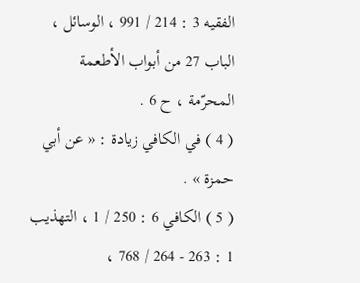الفقيه 3 : 214 / 991 ، الوسائل ، الباب 27 من أبواب الأطعمة المحرّمة ، ح 6 .
( 4 ) في الكافي زيادة : « عن أبي حمزة » .
( 5 ) الكافي 6 : 250 / 1 ، التهذيب 1 : 263 - 264 / 768 ،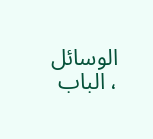الوسائل ، الباب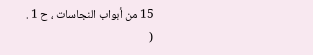15 من أبواب النجاسات ، ح 1 .
(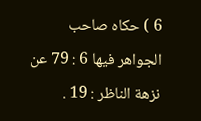6 ) حكاه صاحب الجواهر فيها 6 : 79 عن نزهة الناظر : 19 .